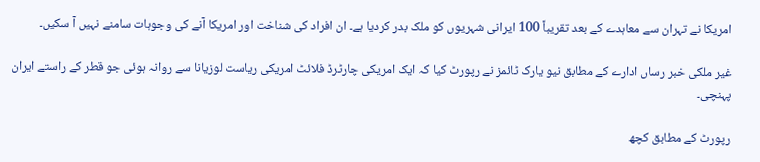امریکا نے تہران سے معاہدے کے بعد تقریباً 100 ایرانی شہریوں کو ملک بدر کردیا ہے۔ ان افراد کی شناخت اور امریکا آنے کی وجوہات سامنے نہیں آ سکیں۔

غیر ملکی خبر رساں ادارے کے مطابق نیو یارک ٹائمز نے رپورٹ کیا کہ ایک امریکی چارٹرڈ فلائٹ امریکی ریاست لوزیانا سے روانہ ہوئی جو قطر کے راستے ایران پہنچی۔

رپورٹ کے مطابق کچھ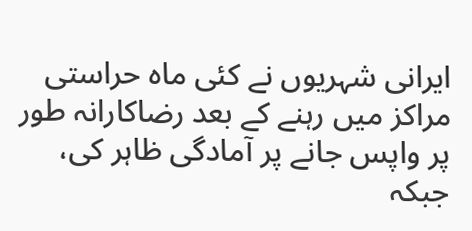ایرانی شہریوں نے کئی ماہ حراستی مراکز میں رہنے کے بعد رضاکارانہ طور پر واپس جانے پر آمادگی ظاہر کی، جبکہ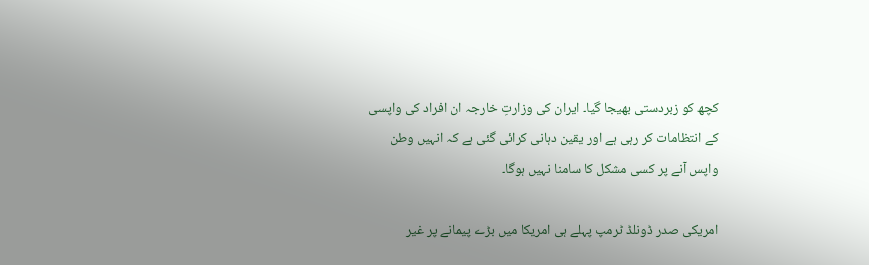کچھ کو زبردستی بھیجا گیا۔ ایران کی وزارتِ خارجہ ان افراد کی واپسی کے انتظامات کر رہی ہے اور یقین دہانی کرائی گئی ہے کہ انہیں وطن واپس آنے پر کسی مشکل کا سامنا نہیں ہوگا۔

امریکی صدر ڈونلڈ ٹرمپ پہلے ہی امریکا میں بڑے پیمانے پر غیر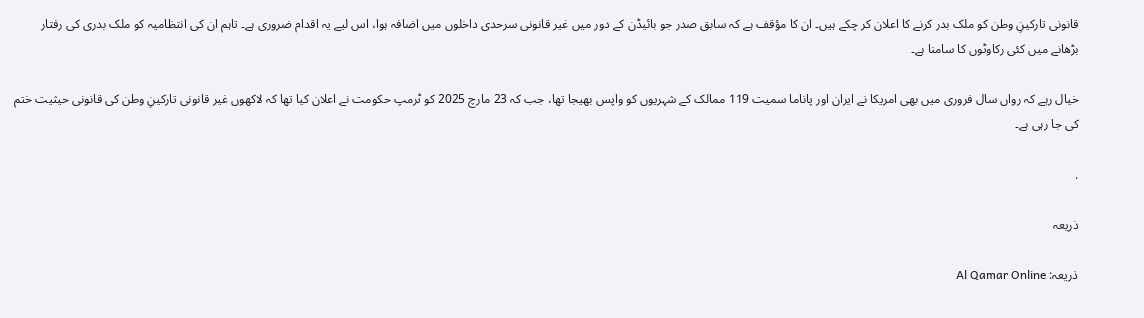قانونی تارکینِ وطن کو ملک بدر کرنے کا اعلان کر چکے ہیں۔ ان کا مؤقف ہے کہ سابق صدر جو بائیڈن کے دور میں غیر قانونی سرحدی داخلوں میں اضافہ ہوا، اس لیے یہ اقدام ضروری ہے۔ تاہم ان کی انتظامیہ کو ملک بدری کی رفتار بڑھانے میں کئی رکاوٹوں کا سامنا ہے۔

خیال رہے کہ رواں سال فروری میں بھی امریکا نے ایران اور پاناما سمیت 119 ممالک کے شہریوں کو واپس بھیجا تھا، جب کہ 23 مارچ 2025 کو ٹرمپ حکومت نے اعلان کیا تھا کہ لاکھوں غیر قانونی تارکینِ وطن کی قانونی حیثیت ختم کی جا رہی ہے۔

.

ذریعہ

ذریعہ: Al Qamar Online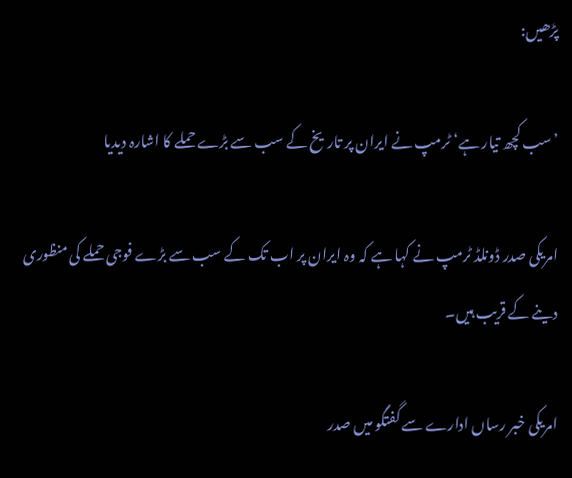پڑھیں:

’سب کچھ تیار ہے‘ ٹرمپ نے ایران پر تاریخ کے سب سے بڑے حملے کا اشارہ دیدیا

امریکی صدر ڈونلڈ ٹرمپ نے کہا ہے کہ وہ ایران پر اب تک کے سب سے بڑے فوجی حملے کی منظوری دینے کے قریب ہیں۔

امریکی خبر رساں ادارے سے گفتگو میں صدر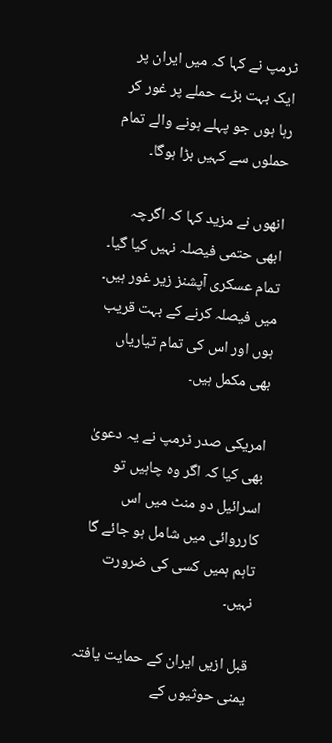ٹرمپ نے کہا کہ میں ایران پر ایک بہت بڑے حملے پر غور کر رہا ہوں جو پہلے ہونے والے تمام حملوں سے کہیں بڑا ہوگا۔

انھوں نے مزید کہا کہ اگرچہ ابھی حتمی فیصلہ نہیں کیا گیا۔ تمام عسکری آپشنز زیر غور ہیں۔ میں فیصلہ کرنے کے بہت قریب ہوں اور اس کی تمام تیاریاں بھی مکمل ہیں۔

امریکی صدر ٹرمپ نے یہ دعویٰ بھی کیا کہ اگر وہ چاہیں تو اسرائیل دو منٹ میں اس کارروائی میں شامل ہو جائے گا تاہم ہمیں کسی کی ضرورت نہیں۔

قبل ازیں ایران کے حمایت یافتہ یمنی حوثیوں کے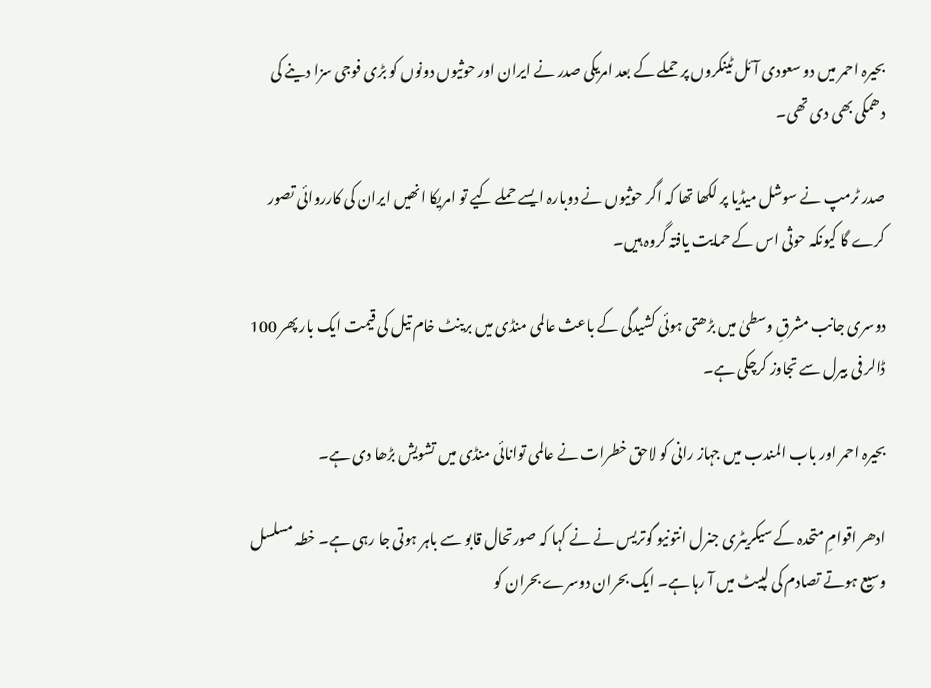بحیرہ احمر میں دو سعودی آئل ٹینکروں پر حملے کے بعد امریکی صدر نے ایران اور حوثیوں دونوں کو بڑی فوجی سزا دینے کی دھمکی بھی دی تھی۔

صدر ٹرمپ نے سوشل میڈیا پر لکھا تھا کہ اگر حوثیوں نے دوبارہ ایسے حملے کیے تو امریکا انھیں ایران کی کارروائی تصور کرے گا کیونکہ حوثی اس کے حمایت یافتہ گروہ ہیں۔

دوسری جانب مشرقِ وسطیٰ میں بڑھتی ہوئی کشیدگی کے باعث عالمی منڈی میں برینٹ خام تیل کی قیمت ایک بار پھر 100 ڈالر فی بیرل سے تجاوز کرچکی ہے۔

بحیرہ احمر اور باب المندب میں جہاز رانی کو لاحق خطرات نے عالمی توانائی منڈی میں تشویش بڑھا دی ہے۔

ادھر اقوامِ متحدہ کے سیکریٹری جنرل انتونیو گوتریس نے نے کہا کہ صورتحال قابو سے باہر ہوتی جا رہی ہے۔ خطہ مسلسل وسیع ہوتے تصادم کی لپیٹ میں آ رہا ہے۔ ایک بحران دوسرے بحران کو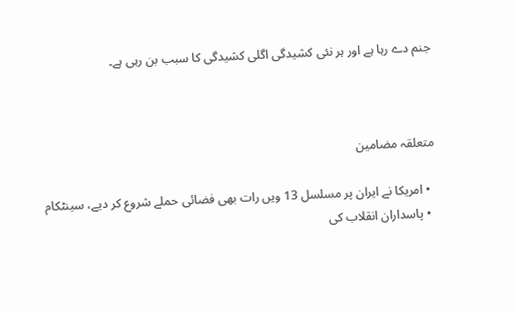جنم دے رہا ہے اور ہر نئی کشیدگی اگلی کشیدگی کا سبب بن رہی ہے۔



متعلقہ مضامین

  • امریکا نے ایران پر مسلسل 13 ویں رات بھی فضائی حملے شروع کر دیے، سینٹکام
  • پاسداران انقلاب کی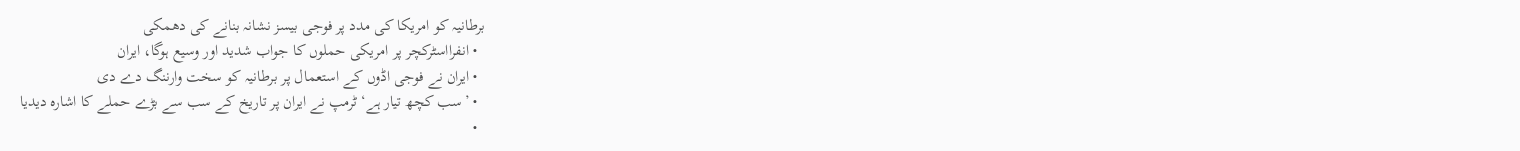برطانیہ کو امریکا کی مدد پر فوجی بیسز نشانہ بنانے کی دھمکی
  • انفرااسٹرکچر پر امریکی حملوں کا جواب شدید اور وسیع ہوگا، ایران
  • ایران نے فوجی اڈوں کے استعمال پر برطانیہ کو سخت وارننگ دے دی
  • ’سب کچھ تیار ہے‘ ٹرمپ نے ایران پر تاریخ کے سب سے بڑے حملے کا اشارہ دیدیا
  •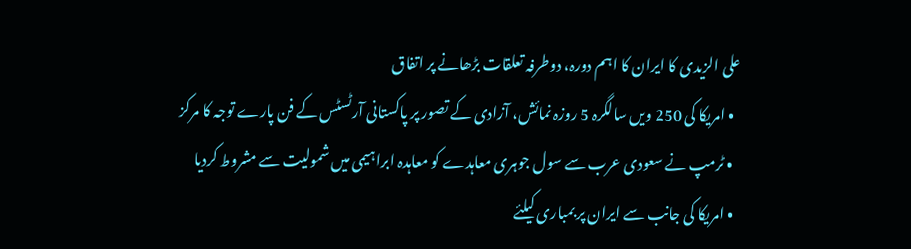علی الزیدی کا ایران کا اہم دورہ، دوطرفہ تعلقات بڑھانے پر اتفاق
  • امریکا کی 250 ویں سالگرہ 5 روزہ نمائش، آزادی کے تصور پر پاکستانی آرٹسٹس کے فن پارے توجہ کا مرکز
  • ٹرمپ نے سعودی عرب سے سول جوہری معاہدے کو معاہدہ ابراہیمی میں شمولیت سے مشروط کردیا
  • امریکا کی جانب سے ایران پر بمباری کیلئے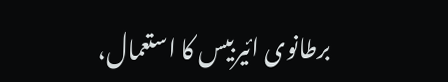برطانوی ائیربیس کا استعمال،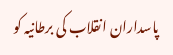پاسداران انقلاب کی برطانیہ کو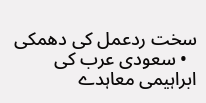سخت ردعمل کی دھمکی
  • سعودی عرب کی ابراہیمی معاہدے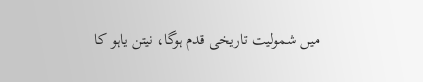میں شمولیت تاریخی قدم ہوگا، نیتن یاہو کا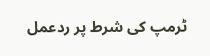ٹرمپ کی شرط پر ردعمل